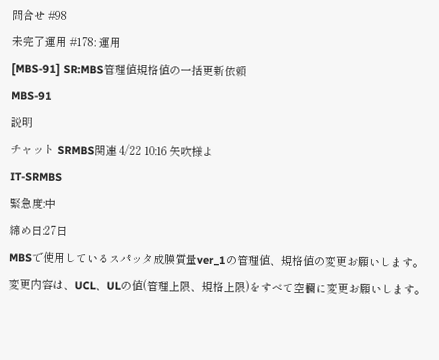問合せ #98
未完了運用 #178: 運用
[MBS-91] SR:MBS管理値規格値の一括更新依頼
MBS-91
説明
チャット SRMBS関連 4/22 10:16 矢吹様よ
IT-SRMBS
緊急度:中
締め日:27日
MBSで使用しているスパッタ成膜質量ver_1の管理値、規格値の変更お願いします。
変更内容は、UCL、ULの値(管理上限、規格上限)をすべて空欄に変更お願いします。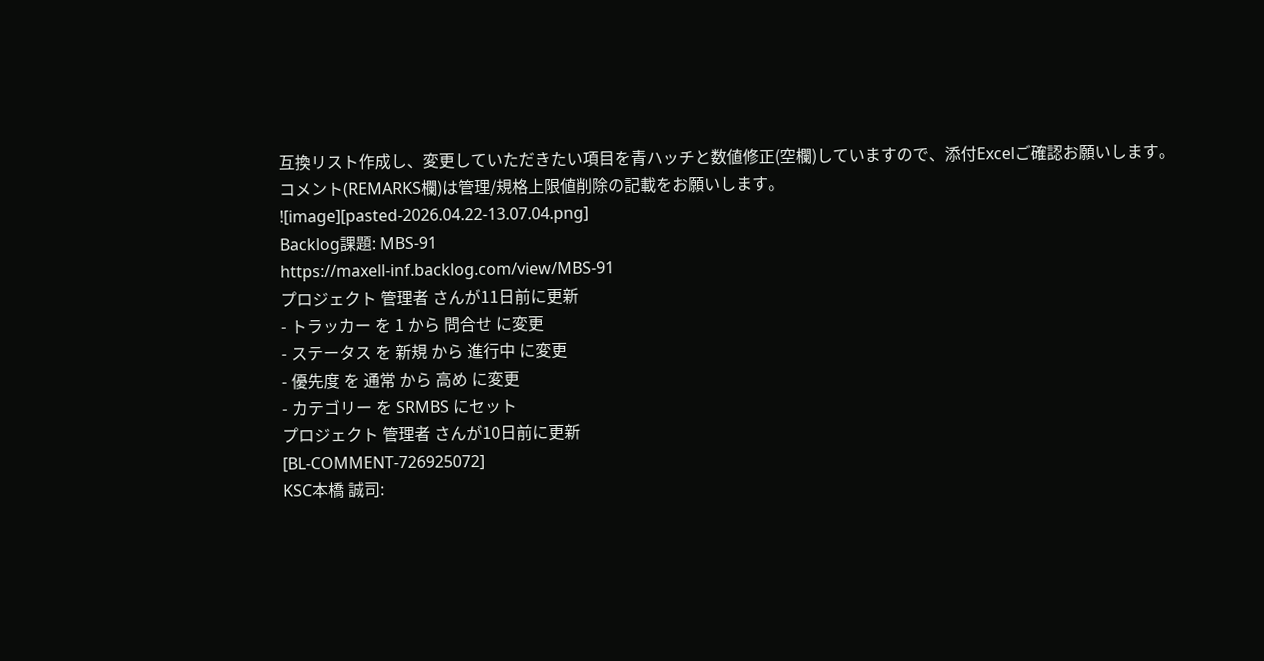互換リスト作成し、変更していただきたい項目を青ハッチと数値修正(空欄)していますので、添付Excelご確認お願いします。
コメント(REMARKS欄)は管理/規格上限値削除の記載をお願いします。
![image][pasted-2026.04.22-13.07.04.png]
Backlog課題: MBS-91
https://maxell-inf.backlog.com/view/MBS-91
プロジェクト 管理者 さんが11日前に更新
- トラッカー を 1 から 問合せ に変更
- ステータス を 新規 から 進行中 に変更
- 優先度 を 通常 から 高め に変更
- カテゴリー を SRMBS にセット
プロジェクト 管理者 さんが10日前に更新
[BL-COMMENT-726925072]
KSC本橋 誠司: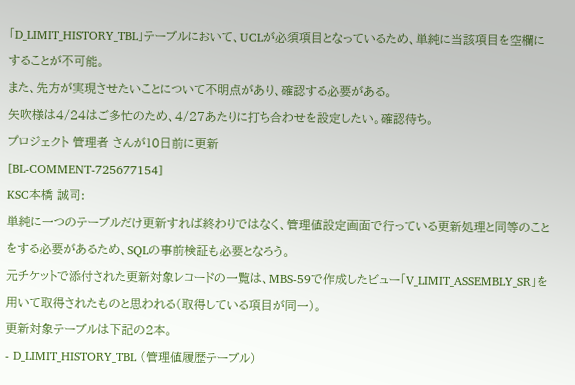「D_LIMIT_HISTORY_TBL」テーブルにおいて、UCLが必須項目となっているため、単純に当該項目を空欄にすることが不可能。
また、先方が実現させたいことについて不明点があり、確認する必要がある。
矢吹様は4/24はご多忙のため、4/27あたりに打ち合わせを設定したい。確認待ち。
プロジェクト 管理者 さんが10日前に更新
[BL-COMMENT-725677154]
KSC本橋 誠司:
単純に一つのテーブルだけ更新すれば終わりではなく、管理値設定画面で行っている更新処理と同等のことをする必要があるため、SQLの事前検証も必要となろう。
元チケットで添付された更新対象レコードの一覧は、MBS-59で作成したビュー「V_LIMIT_ASSEMBLY_SR」を用いて取得されたものと思われる(取得している項目が同一)。
更新対象テーブルは下記の2本。
- D_LIMIT_HISTORY_TBL (管理値履歴テーブル)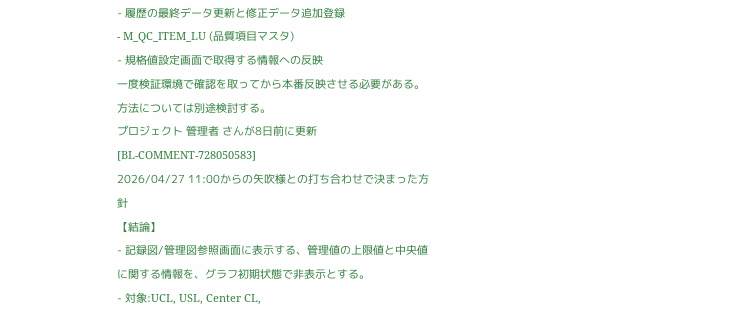- 履歴の最終データ更新と修正データ追加登録
- M_QC_ITEM_LU (品質項目マスタ)
- 規格値設定画面で取得する情報への反映
一度検証環境で確認を取ってから本番反映させる必要がある。
方法については別途検討する。
プロジェクト 管理者 さんが8日前に更新
[BL-COMMENT-728050583]
2026/04/27 11:00からの矢吹様との打ち合わせで決まった方針
【結論】
- 記録図/管理図参照画面に表示する、管理値の上限値と中央値に関する情報を、グラフ初期状態で非表示とする。
- 対象:UCL, USL, Center CL,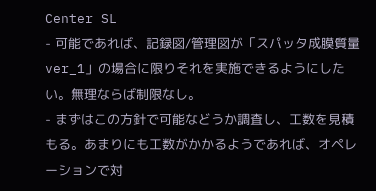Center SL
- 可能であれば、記録図/管理図が「スパッタ成膜質量ver_1」の場合に限りそれを実施できるようにしたい。無理ならば制限なし。
- まずはこの方針で可能などうか調査し、工数を見積もる。あまりにも工数がかかるようであれば、オペレーションで対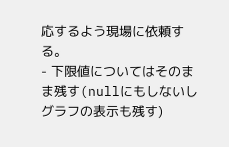応するよう現場に依頼する。
- 下限値についてはそのまま残す(nullにもしないしグラフの表示も残す)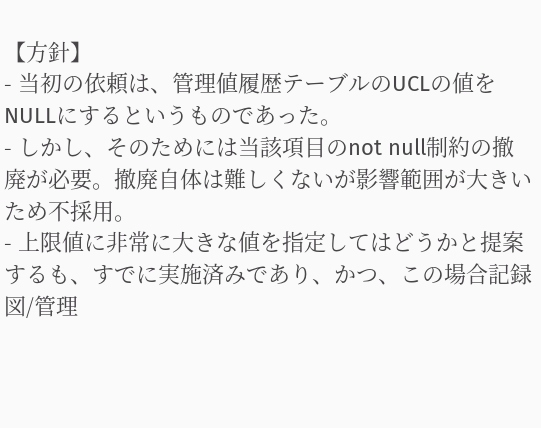【方針】
- 当初の依頼は、管理値履歴テーブルのUCLの値をNULLにするというものであった。
- しかし、そのためには当該項目のnot null制約の撤廃が必要。撤廃自体は難しくないが影響範囲が大きいため不採用。
- 上限値に非常に大きな値を指定してはどうかと提案するも、すでに実施済みであり、かつ、この場合記録図/管理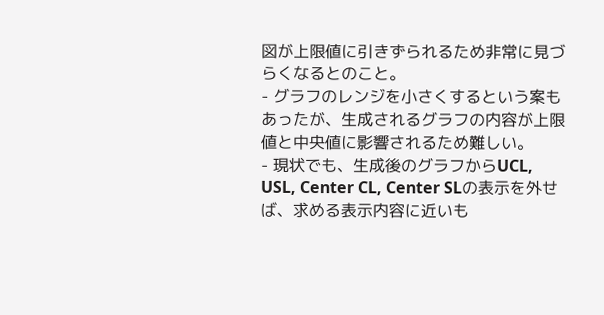図が上限値に引きずられるため非常に見づらくなるとのこと。
- グラフのレンジを小さくするという案もあったが、生成されるグラフの内容が上限値と中央値に影響されるため難しい。
- 現状でも、生成後のグラフからUCL, USL, Center CL, Center SLの表示を外せば、求める表示内容に近いも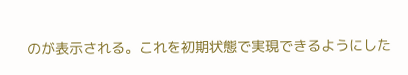のが表示される。これを初期状態で実現できるようにした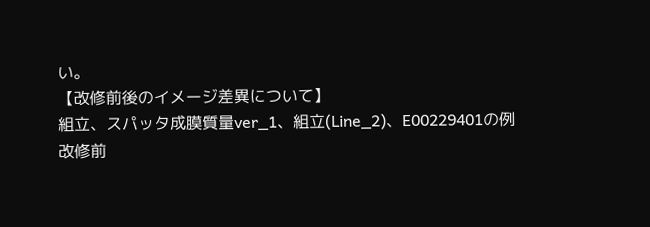い。
【改修前後のイメージ差異について】
組立、スパッタ成膜質量ver_1、組立(Line_2)、E00229401の例
改修前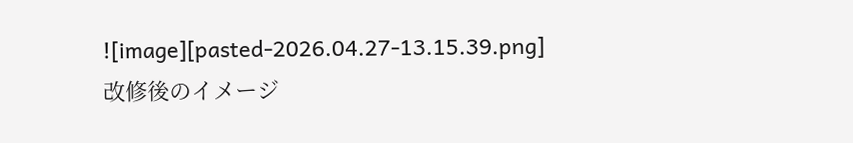![image][pasted-2026.04.27-13.15.39.png]
改修後のイメージ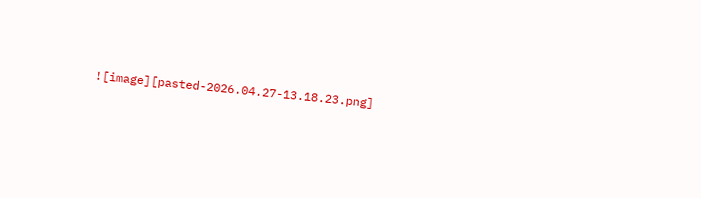![image][pasted-2026.04.27-13.18.23.png]